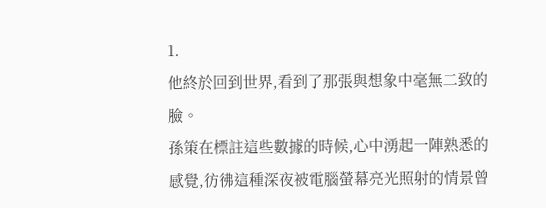1.
他終於回到世界,看到了那張與想象中毫無二致的臉。
孫策在標註這些數據的時候,心中湧起一陣熟悉的感覺,彷彿這種深夜被電腦螢幕亮光照射的情景曾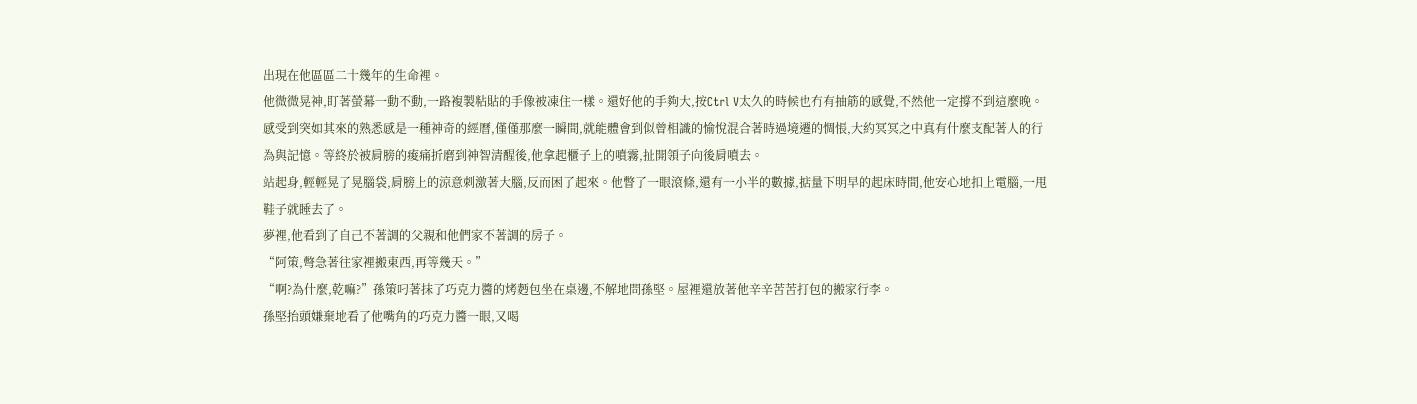出現在他區區二十幾年的生命裡。
他微微晃神,盯著螢幕一動不動,一路複製粘貼的手像被凍住一樣。還好他的手夠大,按Ctrl V太久的時候也冇有抽筋的感覺,不然他一定撐不到這麼晚。
感受到突如其來的熟悉感是一種神奇的經曆,僅僅那麼一瞬間,就能體會到似曾相識的愉悅混合著時過境遷的惆悵,大約冥冥之中真有什麼支配著人的行為與記憶。等終於被肩膀的痠痛折磨到神智清醒後,他拿起櫃子上的噴霧,扯開領子向後肩噴去。
站起身,輕輕晃了晃腦袋,肩膀上的涼意刺激著大腦,反而困了起來。他瞥了一眼滾條,還有一小半的數據,掂量下明早的起床時間,他安心地扣上電腦,一甩鞋子就睡去了。
夢裡,他看到了自己不著調的父親和他們家不著調的房子。
“阿策,彆急著往家裡搬東西,再等幾天。”
“啊?為什麼,乾嘛?”孫策叼著抹了巧克力醬的烤麪包坐在桌邊,不解地問孫堅。屋裡還放著他辛辛苦苦打包的搬家行李。
孫堅抬頭嫌棄地看了他嘴角的巧克力醬一眼,又喝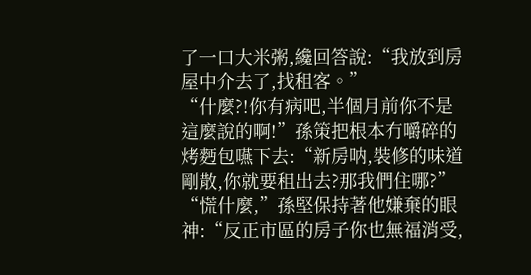了一口大米粥,纔回答說:“我放到房屋中介去了,找租客。”
“什麼?!你有病吧,半個月前你不是這麼說的啊!”孫策把根本冇嚼碎的烤麪包嚥下去:“新房呐,裝修的味道剛散,你就要租出去?那我們住哪?”
“慌什麼,”孫堅保持著他嫌棄的眼神:“反正市區的房子你也無福消受,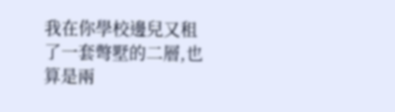我在你學校邊兒又租了一套彆墅的二層,也算是兩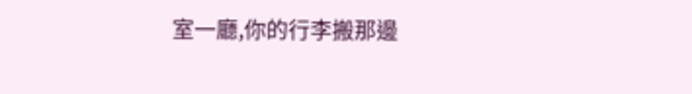室一廳,你的行李搬那邊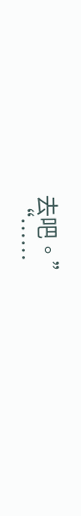去吧。”
“……